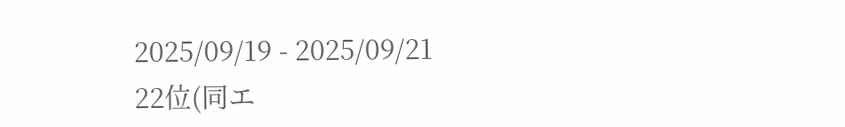2025/09/19 - 2025/09/21
22位(同エ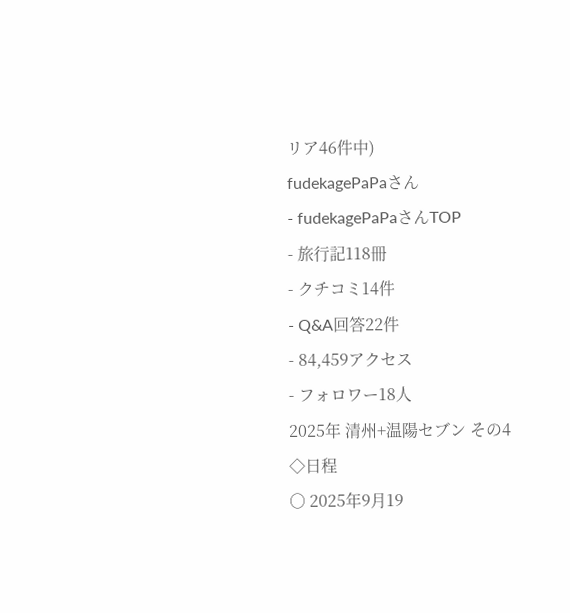リア46件中)
fudekagePaPaさん
- fudekagePaPaさんTOP
- 旅行記118冊
- クチコミ14件
- Q&A回答22件
- 84,459アクセス
- フォロワー18人
2025年 清州+温陽セブン その4
◇日程
○ 2025年9月19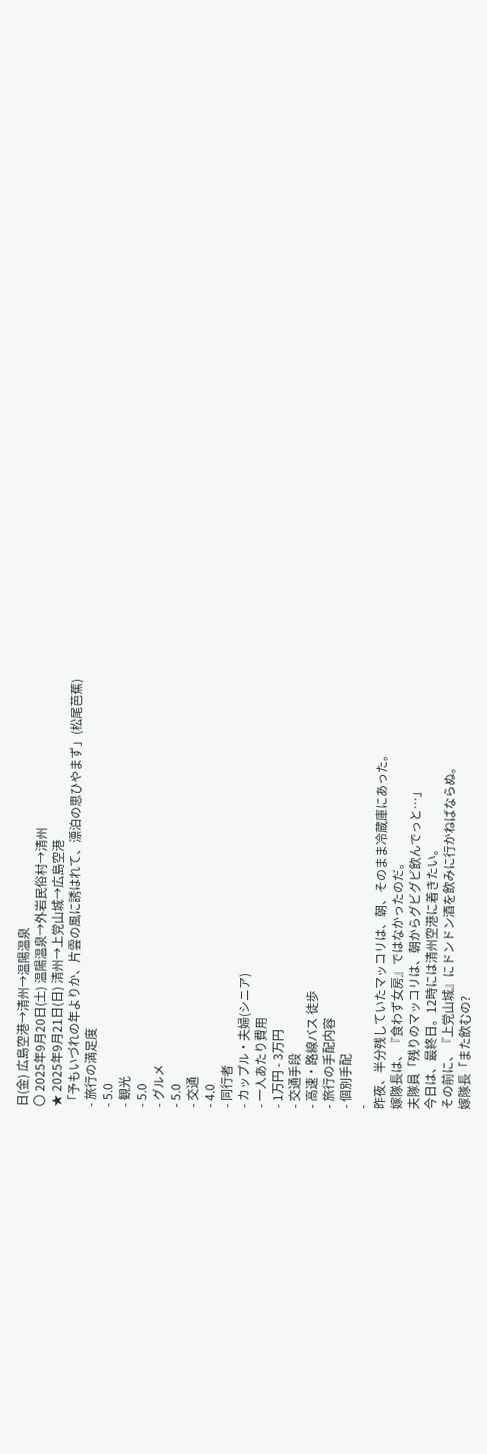日(金) 広島空港→清州→温陽温泉
〇 2025年9月20日(土) 温陽温泉→外岩民俗村→清州
★ 2025年9月21日(日) 清州→上党山城→広島空港
「予もいづれの年よりか、片雲の風に誘はれて、漂泊の思ひやまず」(松尾芭蕉)
- 旅行の満足度
- 5.0
- 観光
- 5.0
- グルメ
- 5.0
- 交通
- 4.0
- 同行者
- カップル・夫婦(シニア)
- 一人あたり費用
- 1万円 - 3万円
- 交通手段
- 高速・路線バス 徒歩
- 旅行の手配内容
- 個別手配
-
昨夜、半分残していたマッコリは、朝、そのまま冷蔵庫にあった。
嫁隊長は、『食わず女房』ではなかったのだ。
夫隊員「残りのマッコリは、朝からグビグビ飲んでっと…」
今日は、最終日。12時には清州空港に着きたい。
その前に、『上党山城』にドンドン酒を飲みに行かねばならぬ。
嫁隊長「また飲むの?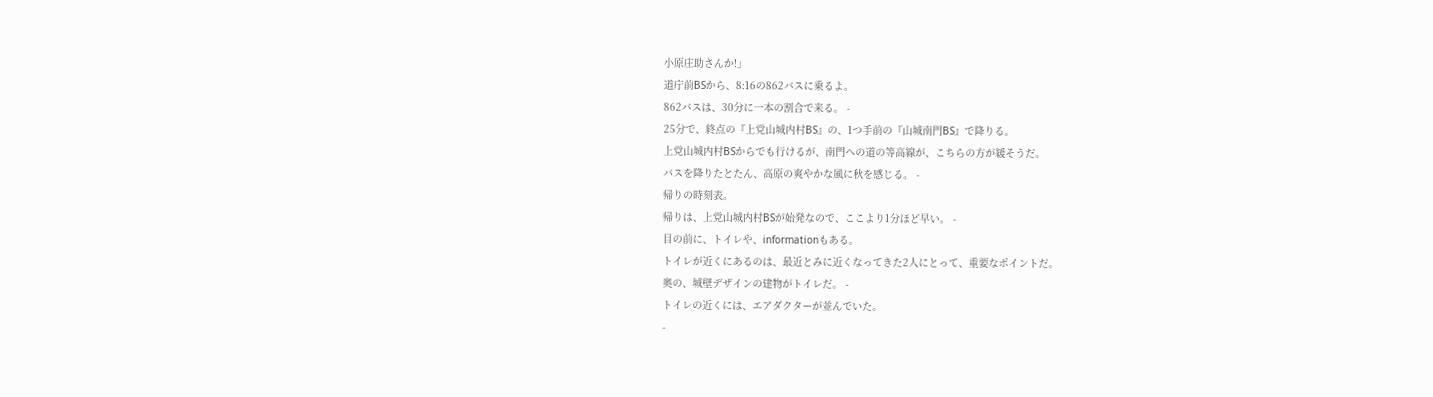小原庄助さんか!」
道庁前BSから、8:16の862バスに乗るよ。
862バスは、30分に一本の割合で来る。 -
25分で、終点の『上党山城内村BS』の、1つ手前の『山城南門BS』で降りる。
上党山城内村BSからでも行けるが、南門への道の等高線が、こちらの方が緩そうだ。
バスを降りたとたん、高原の爽やかな風に秋を感じる。 -
帰りの時刻表。
帰りは、上党山城内村BSが始発なので、ここより1分ほど早い。 -
目の前に、トイレや、informationもある。
トイレが近くにあるのは、最近とみに近くなってきた2人にとって、重要なポイントだ。
奥の、城壁デザインの建物がトイレだ。 -
トイレの近くには、エアダクターが並んでいた。
-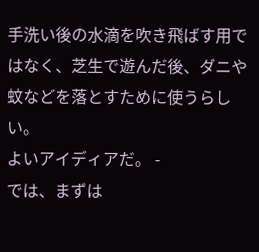手洗い後の水滴を吹き飛ばす用ではなく、芝生で遊んだ後、ダニや蚊などを落とすために使うらしい。
よいアイディアだ。 -
では、まずは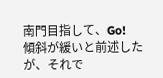南門目指して、Go!
傾斜が緩いと前述したが、それで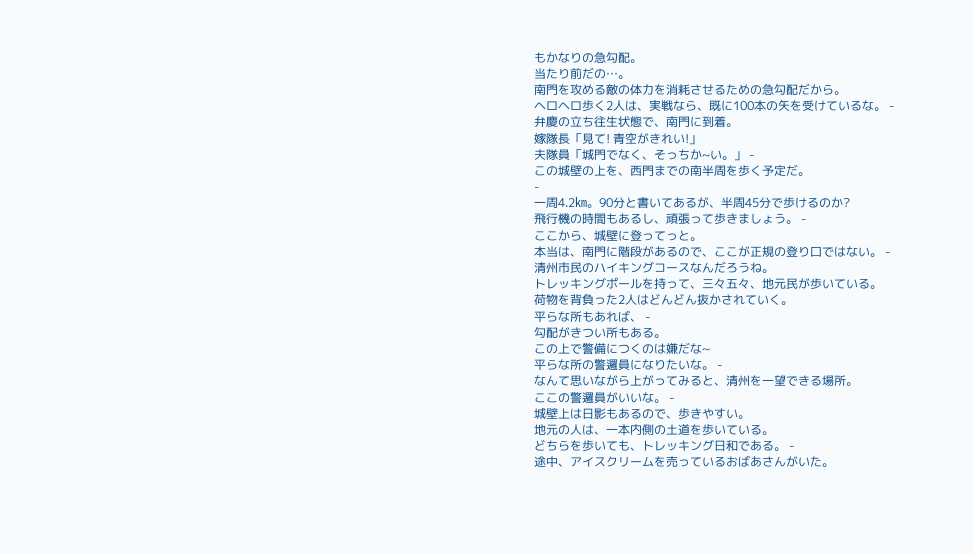もかなりの急勾配。
当たり前だの…。
南門を攻める敵の体力を消耗させるための急勾配だから。
ヘロヘロ歩く2人は、実戦なら、既に100本の矢を受けているな。 -
弁慶の立ち往生状態で、南門に到着。
嫁隊長「見て! 青空がきれい!」
夫隊員「城門でなく、そっちか~い。」 -
この城壁の上を、西門までの南半周を歩く予定だ。
-
一周4.2㎞。90分と書いてあるが、半周45分で歩けるのか?
飛行機の時間もあるし、頑張って歩きましょう。 -
ここから、城壁に登ってっと。
本当は、南門に階段があるので、ここが正規の登り口ではない。 -
清州市民のハイキングコースなんだろうね。
トレッキングポールを持って、三々五々、地元民が歩いている。
荷物を背負った2人はどんどん抜かされていく。
平らな所もあれば、 -
勾配がきつい所もある。
この上で警備につくのは嫌だな~
平らな所の警邏員になりたいな。 -
なんて思いながら上がってみると、清州を一望できる場所。
ここの警邏員がいいな。 -
城壁上は日影もあるので、歩きやすい。
地元の人は、一本内側の土道を歩いている。
どちらを歩いても、トレッキング日和である。 -
途中、アイスクリームを売っているおばあさんがいた。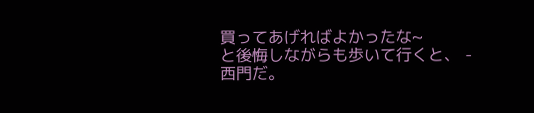買ってあげればよかったな~
と後悔しながらも歩いて行くと、 -
西門だ。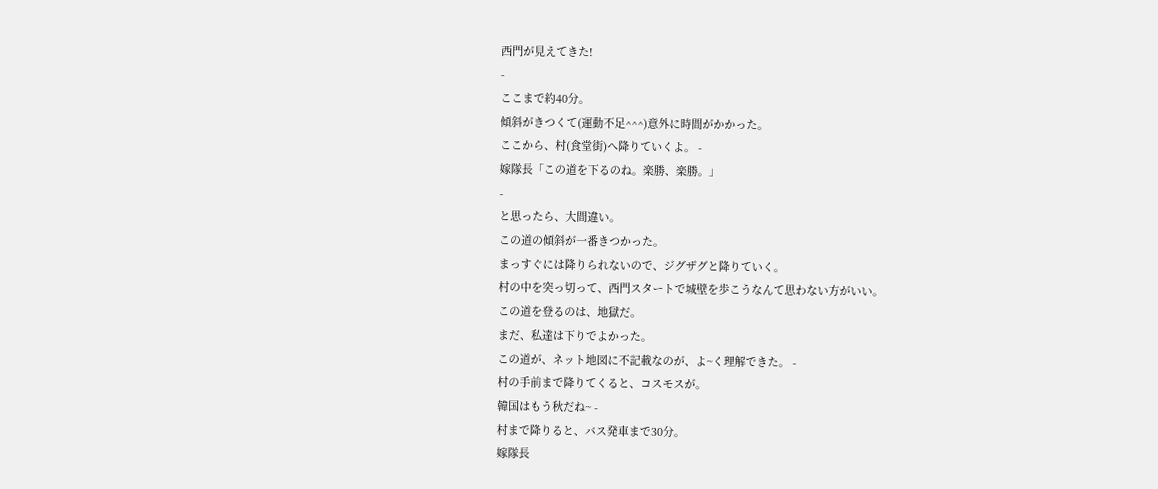西門が見えてきた!
-
ここまで約40分。
傾斜がきつくて(運動不足^^^)意外に時間がかかった。
ここから、村(食堂街)へ降りていくよ。 -
嫁隊長「この道を下るのね。楽勝、楽勝。」
-
と思ったら、大間違い。
この道の傾斜が一番きつかった。
まっすぐには降りられないので、ジグザグと降りていく。
村の中を突っ切って、西門スタートで城壁を歩こうなんて思わない方がいい。
この道を登るのは、地獄だ。
まだ、私達は下りでよかった。
この道が、ネット地図に不記載なのが、よ~く理解できた。 -
村の手前まで降りてくると、コスモスが。
韓国はもう秋だね~ -
村まで降りると、バス発車まで30分。
嫁隊長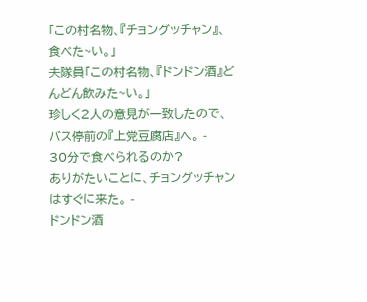「この村名物、『チョングッチャン』、食べた~い。」
夫隊員「この村名物、『ドンドン酒』どんどん飲みた~い。」
珍しく2人の意見が一致したので、バス停前の『上党豆腐店』へ。 -
30分で食べられるのか?
ありがたいことに、チョングッチャンはすぐに来た。 -
ドンドン酒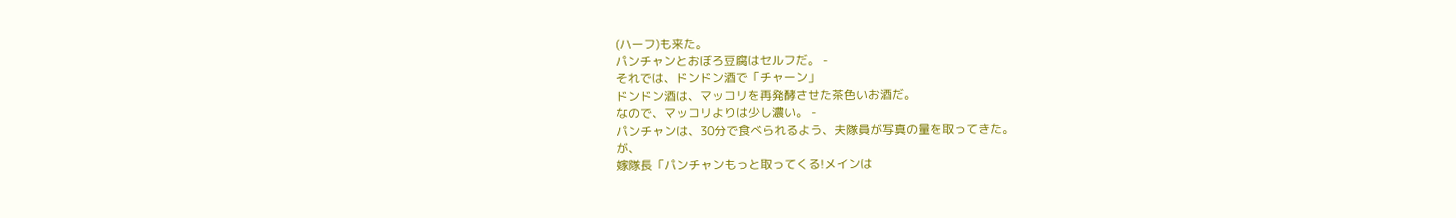(ハーフ)も来た。
パンチャンとおぼろ豆腐はセルフだ。 -
それでは、ドンドン酒で「チャーン」
ドンドン酒は、マッコリを再発酵させた茶色いお酒だ。
なので、マッコリよりは少し濃い。 -
パンチャンは、30分で食べられるよう、夫隊員が写真の量を取ってきた。
が、
嫁隊長「パンチャンもっと取ってくる!メインは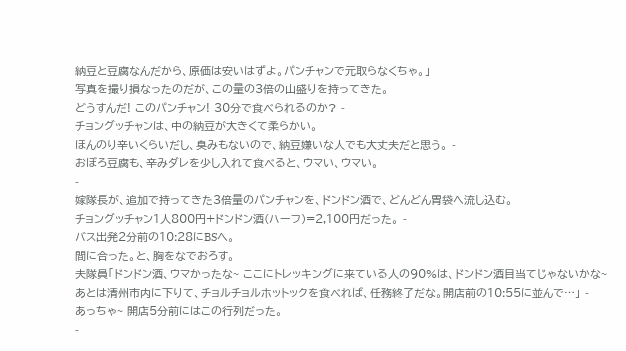納豆と豆腐なんだから、原価は安いはずよ。パンチャンで元取らなくちゃ。」
写真を撮り損なったのだが、この量の3倍の山盛りを持ってきた。
どうすんだ! このパンチャン! 30分で食べられるのか? -
チョングッチャンは、中の納豆が大きくて柔らかい。
ほんのり辛いくらいだし、臭みもないので、納豆嫌いな人でも大丈夫だと思う。 -
おぼろ豆腐も、辛みダレを少し入れて食べると、ウマい、ウマい。
-
嫁隊長が、追加で持ってきた3倍量のパンチャンを、ドンドン酒で、どんどん胃袋へ流し込む。
チョングッチャン1人800円+ドンドン酒(ハーフ)=2,100円だった。 -
バス出発2分前の10:28にBSへ。
間に合った。と、胸をなでおろす。
夫隊員「ドンドン酒、ウマかったな~ ここにトレッキングに来ている人の90%は、ドンドン酒目当てじゃないかな~ あとは清州市内に下りて、チョルチョルホットックを食べれば、任務終了だな。開店前の10:55に並んで…」 -
あっちゃ~ 開店5分前にはこの行列だった。
-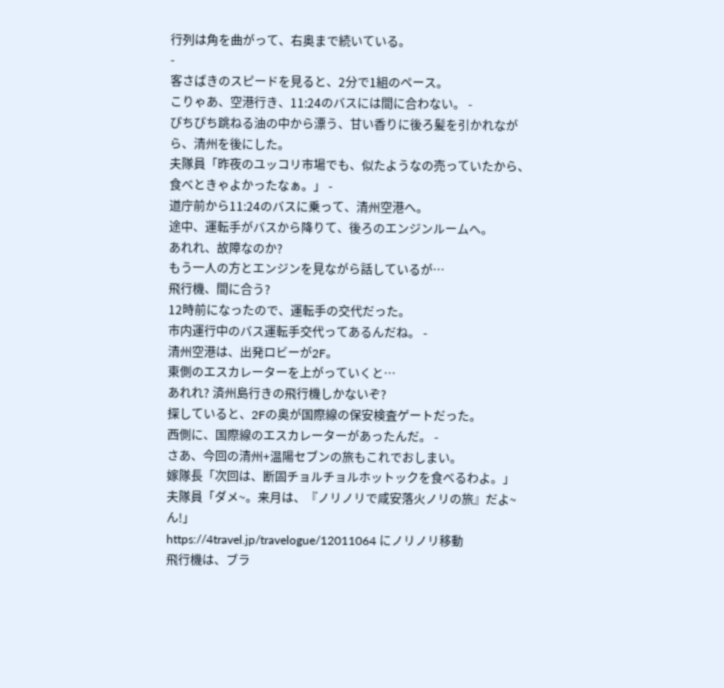行列は角を曲がって、右奥まで続いている。
-
客さばきのスピードを見ると、2分で1組のペース。
こりゃあ、空港行き、11:24のバスには間に合わない。 -
ぴちぴち跳ねる油の中から漂う、甘い香りに後ろ髪を引かれながら、清州を後にした。
夫隊員「昨夜のユッコリ市場でも、似たようなの売っていたから、食べときゃよかったなぁ。」 -
道庁前から11:24のバスに乗って、清州空港へ。
途中、運転手がバスから降りて、後ろのエンジンルームへ。
あれれ、故障なのか?
もう一人の方とエンジンを見ながら話しているが…
飛行機、間に合う?
12時前になったので、運転手の交代だった。
市内運行中のバス運転手交代ってあるんだね。 -
清州空港は、出発ロビーが2F。
東側のエスカレーターを上がっていくと…
あれれ? 済州島行きの飛行機しかないぞ?
探していると、2Fの奥が国際線の保安検査ゲートだった。
西側に、国際線のエスカレーターがあったんだ。 -
さあ、今回の清州+温陽セブンの旅もこれでおしまい。
嫁隊長「次回は、断固チョルチョルホットックを食べるわよ。」
夫隊員「ダメ~。来月は、『ノリノリで咸安落火ノリの旅』だよ~ん!」
https://4travel.jp/travelogue/12011064 にノリノリ移動
飛行機は、ブラ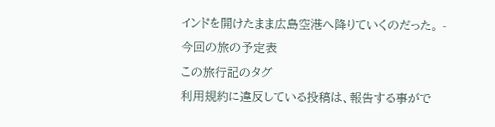インドを開けたまま広島空港へ降りていくのだった。 -
今回の旅の予定表
この旅行記のタグ
利用規約に違反している投稿は、報告する事がで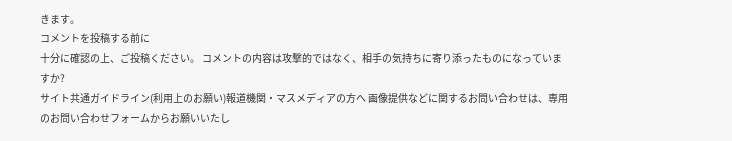きます。
コメントを投稿する前に
十分に確認の上、ご投稿ください。 コメントの内容は攻撃的ではなく、相手の気持ちに寄り添ったものになっていますか?
サイト共通ガイドライン(利用上のお願い)報道機関・マスメディアの方へ 画像提供などに関するお問い合わせは、専用のお問い合わせフォームからお願いいたし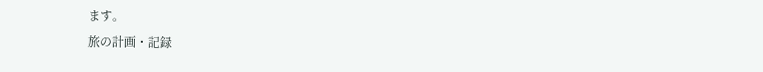ます。
旅の計画・記録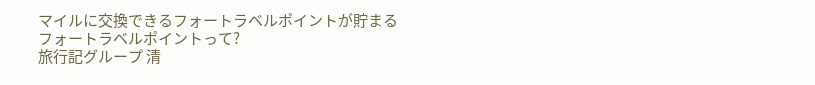マイルに交換できるフォートラベルポイントが貯まる
フォートラベルポイントって?
旅行記グループ 清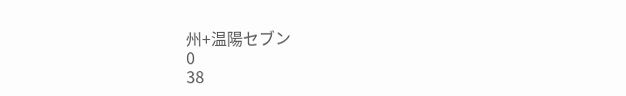州+温陽セブン
0
38